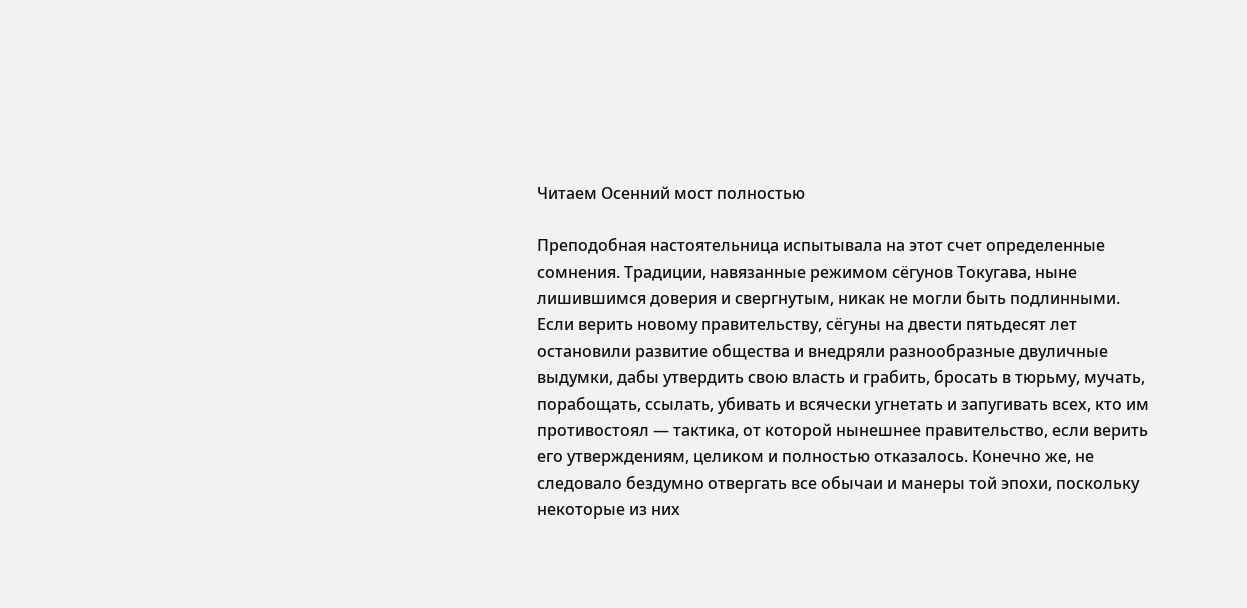Читаем Осенний мост полностью

Преподобная настоятельница испытывала на этот счет определенные сомнения. Традиции, навязанные режимом сёгунов Токугава, ныне лишившимся доверия и свергнутым, никак не могли быть подлинными. Если верить новому правительству, сёгуны на двести пятьдесят лет остановили развитие общества и внедряли разнообразные двуличные выдумки, дабы утвердить свою власть и грабить, бросать в тюрьму, мучать, порабощать, ссылать, убивать и всячески угнетать и запугивать всех, кто им противостоял — тактика, от которой нынешнее правительство, если верить его утверждениям, целиком и полностью отказалось. Конечно же, не следовало бездумно отвергать все обычаи и манеры той эпохи, поскольку некоторые из них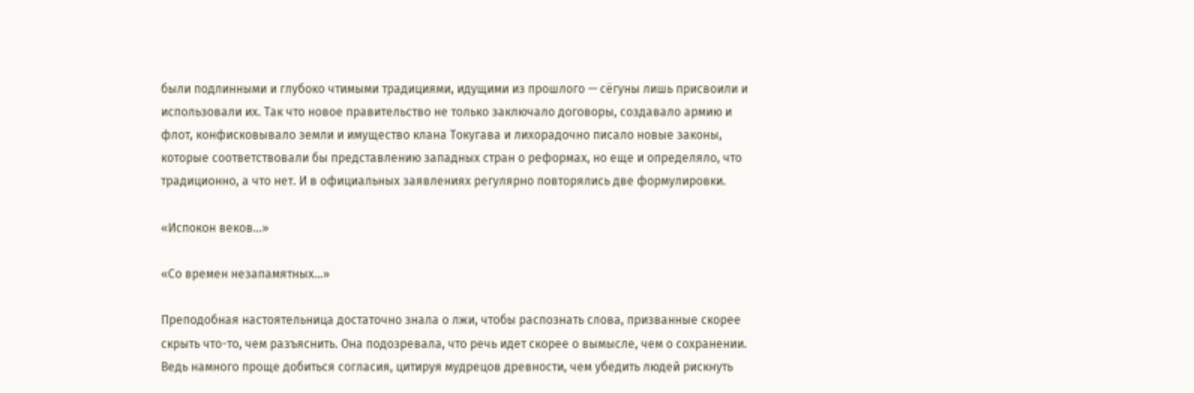были подлинными и глубоко чтимыми традициями, идущими из прошлого — сёгуны лишь присвоили и использовали их. Так что новое правительство не только заключало договоры, создавало армию и флот, конфисковывало земли и имущество клана Токугава и лихорадочно писало новые законы, которые соответствовали бы представлению западных стран о реформах, но еще и определяло, что традиционно, а что нет. И в официальных заявлениях регулярно повторялись две формулировки.

«Испокон веков…»

«Со времен незапамятных…»

Преподобная настоятельница достаточно знала о лжи, чтобы распознать слова, призванные скорее скрыть что-то, чем разъяснить. Она подозревала, что речь идет скорее о вымысле, чем о сохранении. Ведь намного проще добиться согласия, цитируя мудрецов древности, чем убедить людей рискнуть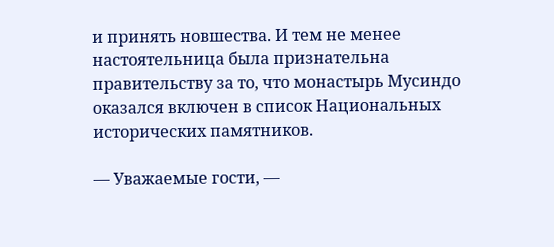и принять новшества. И тем не менее настоятельница была признательна правительству за то, что монастырь Мусиндо оказался включен в список Национальных исторических памятников.

— Уважаемые гости, —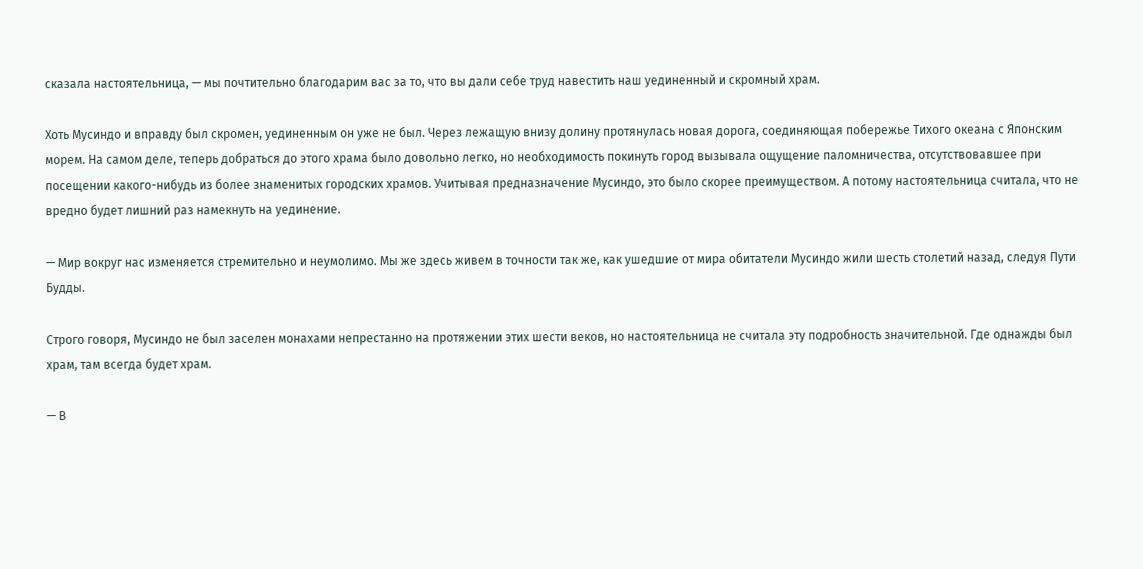сказала настоятельница, — мы почтительно благодарим вас за то, что вы дали себе труд навестить наш уединенный и скромный храм.

Хоть Мусиндо и вправду был скромен, уединенным он уже не был. Через лежащую внизу долину протянулась новая дорога, соединяющая побережье Тихого океана с Японским морем. На самом деле, теперь добраться до этого храма было довольно легко, но необходимость покинуть город вызывала ощущение паломничества, отсутствовавшее при посещении какого-нибудь из более знаменитых городских храмов. Учитывая предназначение Мусиндо, это было скорее преимуществом. А потому настоятельница считала, что не вредно будет лишний раз намекнуть на уединение.

— Мир вокруг нас изменяется стремительно и неумолимо. Мы же здесь живем в точности так же, как ушедшие от мира обитатели Мусиндо жили шесть столетий назад, следуя Пути Будды.

Строго говоря, Мусиндо не был заселен монахами непрестанно на протяжении этих шести веков, но настоятельница не считала эту подробность значительной. Где однажды был храм, там всегда будет храм.

— В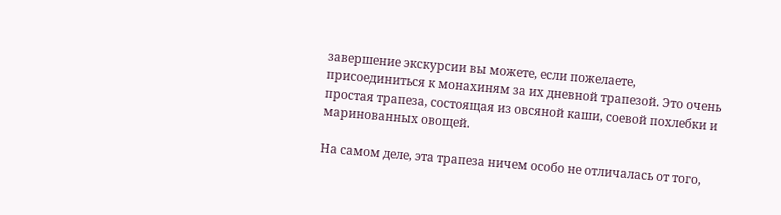завершение экскурсии вы можете, если пожелаете, присоединиться к монахиням за их дневной трапезой. Это очень простая трапеза, состоящая из овсяной каши, соевой похлебки и маринованных овощей.

На самом деле, эта трапеза ничем особо не отличалась от того,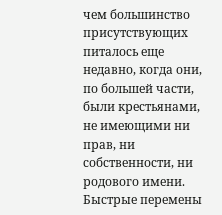чем большинство присутствующих питалось еще недавно, когда они, по большей части, были крестьянами, не имеющими ни прав, ни собственности, ни родового имени. Быстрые перемены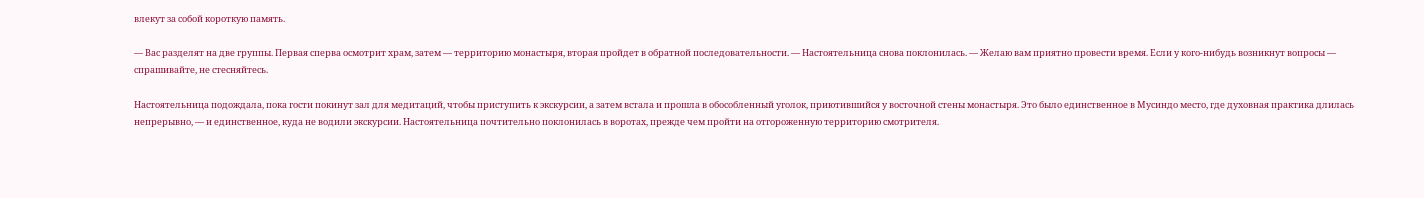влекут за собой короткую память.

— Вас разделят на две группы. Первая сперва осмотрит храм, затем — территорию монастыря, вторая пройдет в обратной последовательности. — Настоятельница снова поклонилась. — Желаю вам приятно провести время. Если у кого-нибудь возникнут вопросы — спрашивайте, не стесняйтесь.

Настоятельница подождала, пока гости покинут зал для медитаций, чтобы приступить к экскурсии, а затем встала и прошла в обособленный уголок, приютившийся у восточной стены монастыря. Это было единственное в Мусиндо место, где духовная практика длилась непрерывно, — и единственное, куда не водили экскурсии. Настоятельница почтительно поклонилась в воротах, прежде чем пройти на отгороженную территорию смотрителя.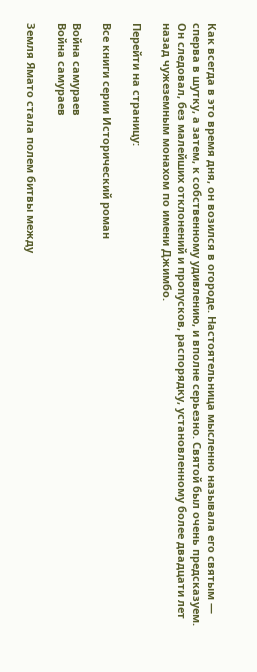Как всегда в это время дня, он возился в огороде. Настоятельница мысленно называла его святым — сперва в шутку, а затем, к собственному удивлению, и вполне серьезно. Святой был очень предсказуем. Он следовал, без малейших отклонений и пропусков, распорядку, установленному более двадцати лет назад чужеземным монахом по имени Джимбо.

Перейти на страницу:

Все книги серии Исторический роман

Война самураев
Война самураев

Земля Ямато стала полем битвы между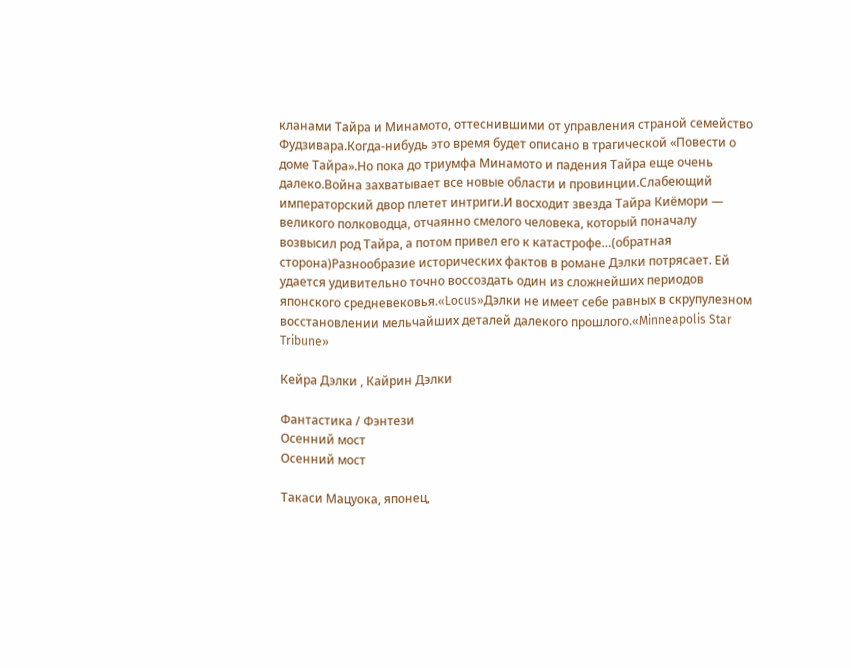кланами Тайра и Минамото, оттеснившими от управления страной семейство Фудзивара.Когда-нибудь это время будет описано в трагической «Повести о доме Тайра».Но пока до триумфа Минамото и падения Тайра еще очень далеко.Война захватывает все новые области и провинции.Слабеющий императорский двор плетет интриги.И восходит звезда Тайра Киёмори — великого полководца, отчаянно смелого человека, который поначалу возвысил род Тайра, а потом привел его к катастрофе…(обратная сторона)Разнообразие исторических фактов в романе Дэлки потрясает. Ей удается удивительно точно воссоздать один из сложнейших периодов японского средневековья.«Locus»Дэлки не имеет себе равных в скрупулезном восстановлении мельчайших деталей далекого прошлого.«Minneapolis Star Tribune»

Кейра Дэлки , Кайрин Дэлки

Фантастика / Фэнтези
Осенний мост
Осенний мост

Такаси Мацуока, японец,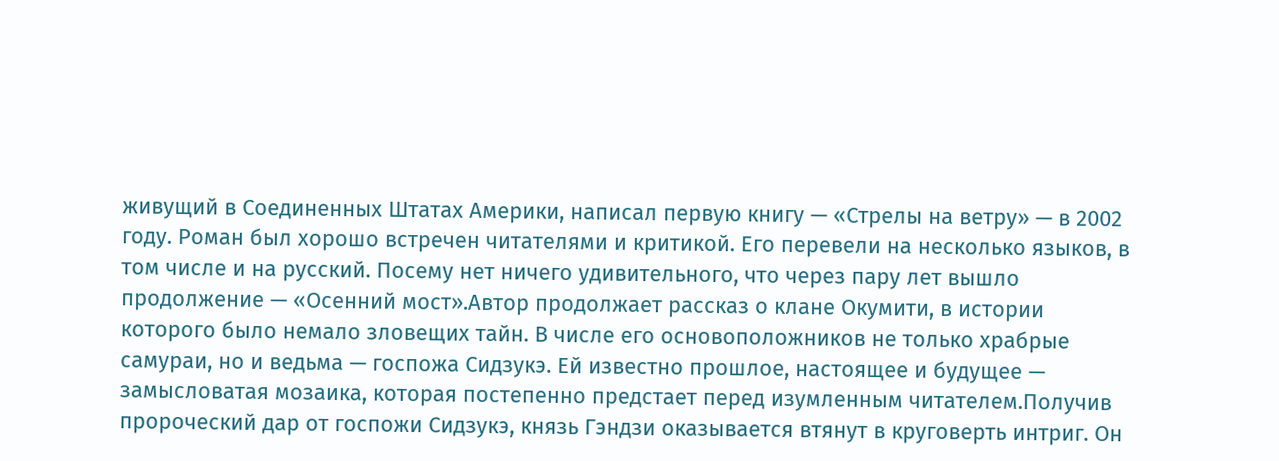живущий в Соединенных Штатах Америки, написал первую книгу — «Стрелы на ветру» — в 2002 году. Роман был хорошо встречен читателями и критикой. Его перевели на несколько языков, в том числе и на русский. Посему нет ничего удивительного, что через пару лет вышло продолжение — «Осенний мост».Автор продолжает рассказ о клане Окумити, в истории которого было немало зловещих тайн. В числе его основоположников не только храбрые самураи, но и ведьма — госпожа Сидзукэ. Ей известно прошлое, настоящее и будущее — замысловатая мозаика, которая постепенно предстает перед изумленным читателем.Получив пророческий дар от госпожи Сидзукэ, князь Гэндзи оказывается втянут в круговерть интриг. Он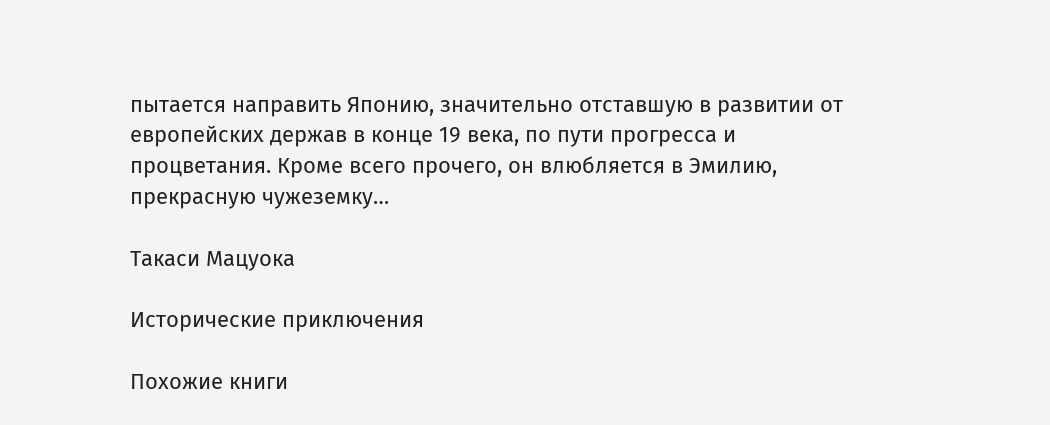пытается направить Японию, значительно отставшую в развитии от европейских держав в конце 19 века, по пути прогресса и процветания. Кроме всего прочего, он влюбляется в Эмилию, прекрасную чужеземку…

Такаси Мацуока

Исторические приключения

Похожие книги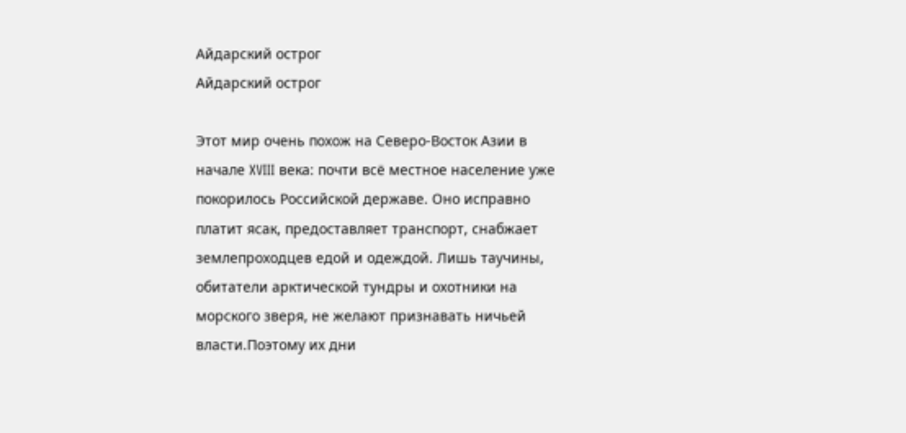Айдарский острог
Айдарский острог

Этот мир очень похож на Северо-Восток Азии в начале XVIII века: почти всё местное население уже покорилось Российской державе. Оно исправно платит ясак, предоставляет транспорт, снабжает землепроходцев едой и одеждой. Лишь таучины, обитатели арктической тундры и охотники на морского зверя, не желают признавать ничьей власти.Поэтому их дни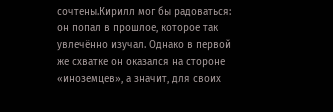сочтены.Кирилл мог бы радоваться: он попал в прошлое, которое так увлечённо изучал. Однако в первой же схватке он оказался на стороне «иноземцев», а значит, для своих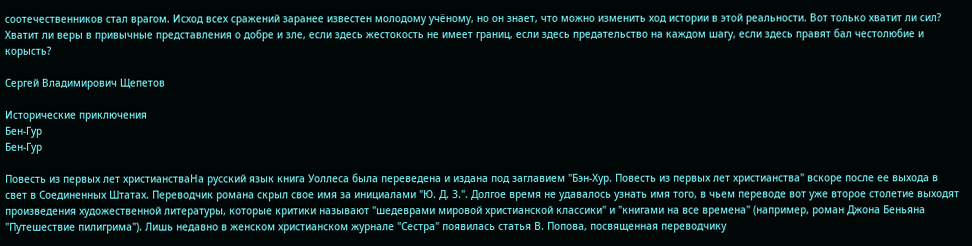соотечественников стал врагом. Исход всех сражений заранее известен молодому учёному, но он знает, что можно изменить ход истории в этой реальности. Вот только хватит ли сил? Хватит ли веры в привычные представления о добре и зле, если здесь жестокость не имеет границ, если здесь предательство на каждом шагу, если здесь правят бал честолюбие и корысть?

Сергей Владимирович Щепетов

Исторические приключения
Бен-Гур
Бен-Гур

Повесть из первых лет христианстваНа русский язык книга Уоллеса была переведена и издана под заглавием "Бэн-Хур. Повесть из первых лет христианства" вскоре после ее выхода в свет в Соединенных Штатах. Переводчик романа скрыл свое имя за инициалами "Ю. Д. З.". Долгое время не удавалось узнать имя того, в чьем переводе вот уже второе столетие выходят произведения художественной литературы, которые критики называют "шедеврами мировой христианской классики" и "книгами на все времена" (например, роман Джона Беньяна "Путешествие пилигрима"). Лишь недавно в женском христианском журнале "Сестра" появилась статья В. Попова, посвященная переводчику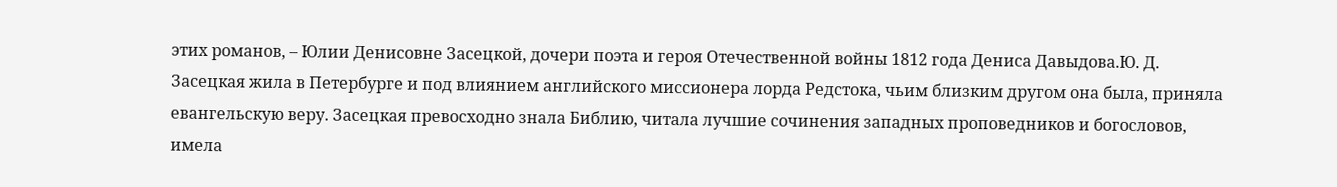этих романов, – Юлии Денисовне Засецкой, дочери поэта и героя Отечественной войны 1812 года Дениса Давыдова.Ю. Д. Засецкая жила в Петербурге и под влиянием английского миссионера лорда Редстока, чьим близким другом она была, приняла евангельскую веру. Засецкая превосходно знала Библию, читала лучшие сочинения западных проповедников и богословов, имела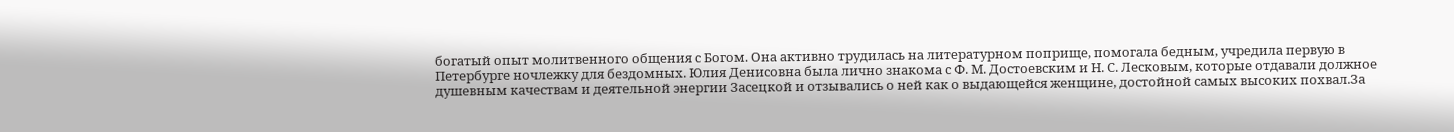богатый опыт молитвенного общения с Богом. Она активно трудилась на литературном поприще, помогала бедным, учредила первую в Петербурге ночлежку для бездомных. Юлия Денисовна была лично знакома с Ф. М. Достоевским и Н. С. Лесковым, которые отдавали должное душевным качествам и деятельной энергии Засецкой и отзывались о ней как о выдающейся женщине, достойной самых высоких похвал.За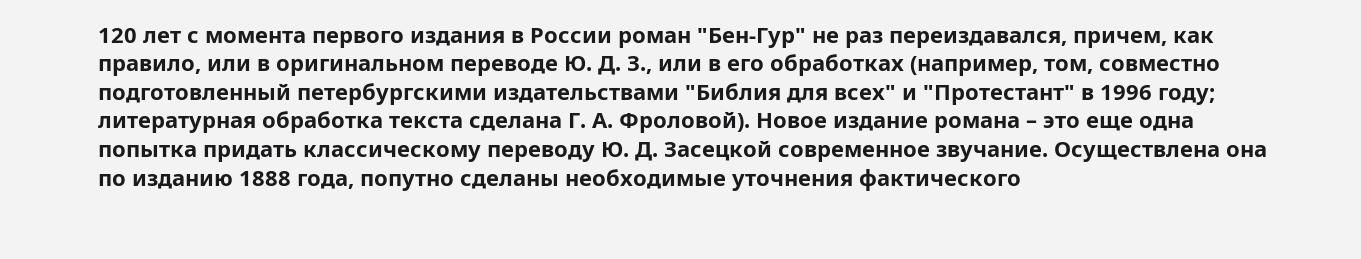120 лет с момента первого издания в России роман "Бен-Гур" не раз переиздавался, причем, как правило, или в оригинальном переводе Ю. Д. З., или в его обработках (например, том, совместно подготовленный петербургскими издательствами "Библия для всех" и "Протестант" в 1996 году; литературная обработка текста сделана Г. А. Фроловой). Новое издание романа – это еще одна попытка придать классическому переводу Ю. Д. Засецкой современное звучание. Осуществлена она по изданию 1888 года, попутно сделаны необходимые уточнения фактического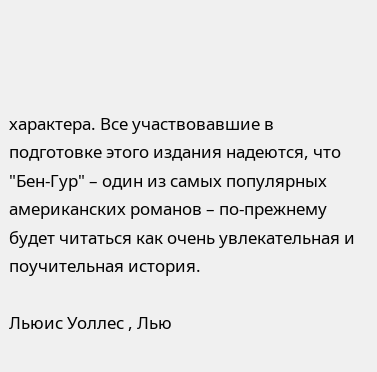характера. Все участвовавшие в подготовке этого издания надеются, что "Бен-Гур" – один из самых популярных американских романов – по-прежнему будет читаться как очень увлекательная и поучительная история.

Льюис Уоллес , Лью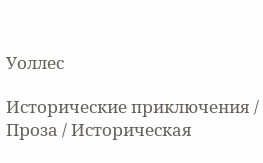Уоллес

Исторические приключения / Проза / Историческая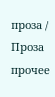проза / Проза прочее